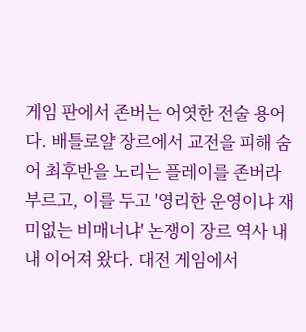게임 판에서 존버는 어엿한 전술 용어다. 배틀로얄 장르에서 교전을 피해 숨어 최후반을 노리는 플레이를 존버라 부르고, 이를 두고 '영리한 운영이냐 재미없는 비매너냐' 논쟁이 장르 역사 내내 이어져 왔다. 대전 게임에서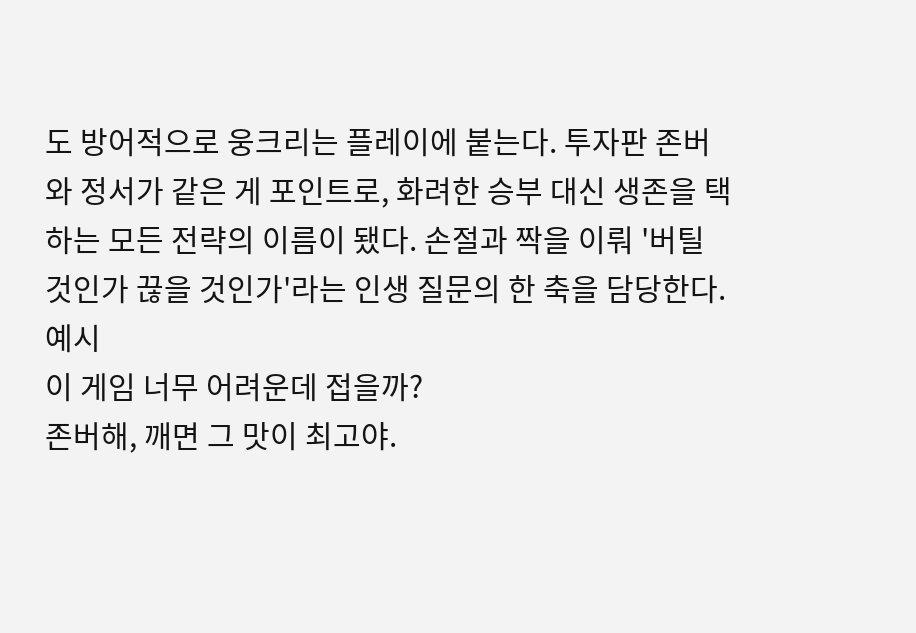도 방어적으로 웅크리는 플레이에 붙는다. 투자판 존버와 정서가 같은 게 포인트로, 화려한 승부 대신 생존을 택하는 모든 전략의 이름이 됐다. 손절과 짝을 이뤄 '버틸 것인가 끊을 것인가'라는 인생 질문의 한 축을 담당한다.
예시
이 게임 너무 어려운데 접을까?
존버해, 깨면 그 맛이 최고야.